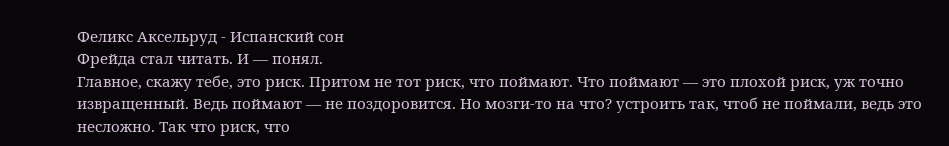Феликс Аксельруд - Испанский сон
Фрейда стал читать. И — понял.
Главное, скажу тебе, это риск. Притом не тот риск, что поймают. Что поймают — это плохой риск, уж точно извращенный. Ведь поймают — не поздоровится. Но мозги-то на что? устроить так, чтоб не поймали, ведь это несложно. Так что риск, что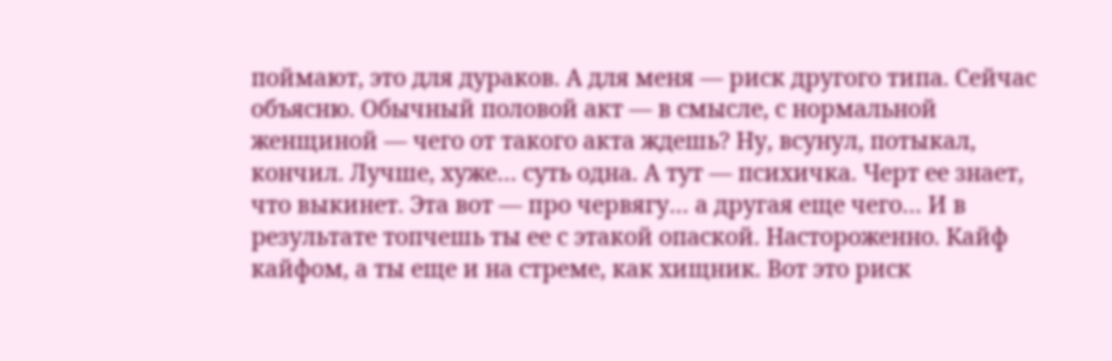поймают, это для дураков. А для меня — риск другого типа. Сейчас объясню. Обычный половой акт — в смысле, с нормальной женщиной — чего от такого акта ждешь? Ну, всунул, потыкал, кончил. Лучше, хуже… суть одна. А тут — психичка. Черт ее знает, что выкинет. Эта вот — про червягу… а другая еще чего… И в результате топчешь ты ее с этакой опаской. Настороженно. Кайф кайфом, а ты еще и на стреме, как хищник. Вот это риск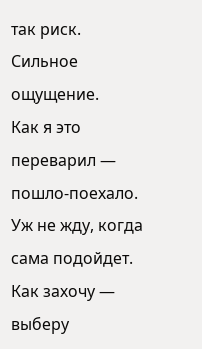так риск. Сильное ощущение.
Как я это переварил — пошло-поехало. Уж не жду, когда сама подойдет. Как захочу — выберу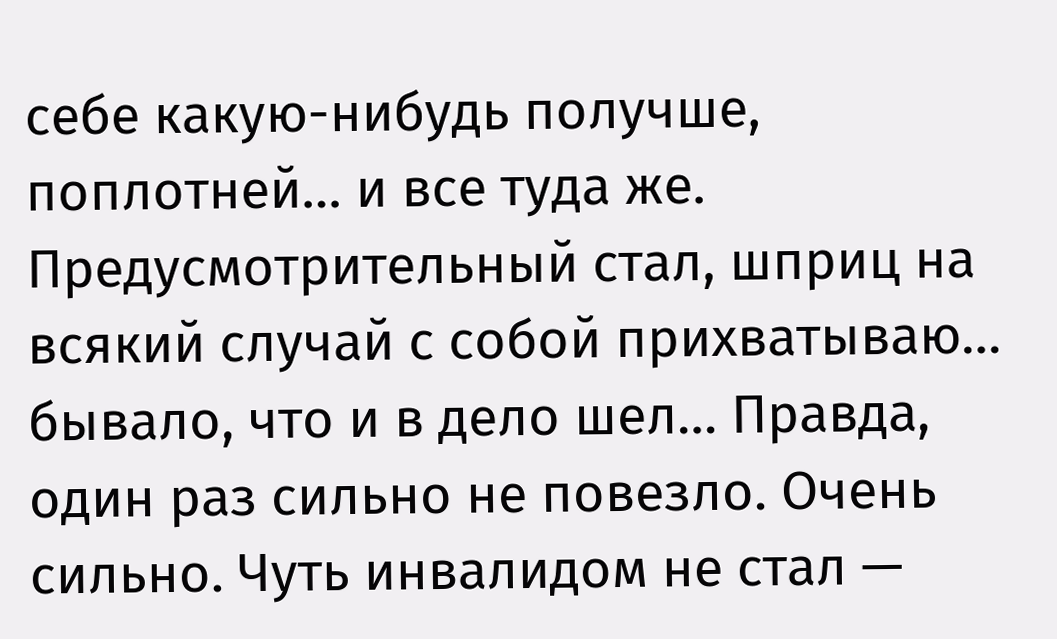себе какую-нибудь получше, поплотней… и все туда же. Предусмотрительный стал, шприц на всякий случай с собой прихватываю… бывало, что и в дело шел… Правда, один раз сильно не повезло. Очень сильно. Чуть инвалидом не стал —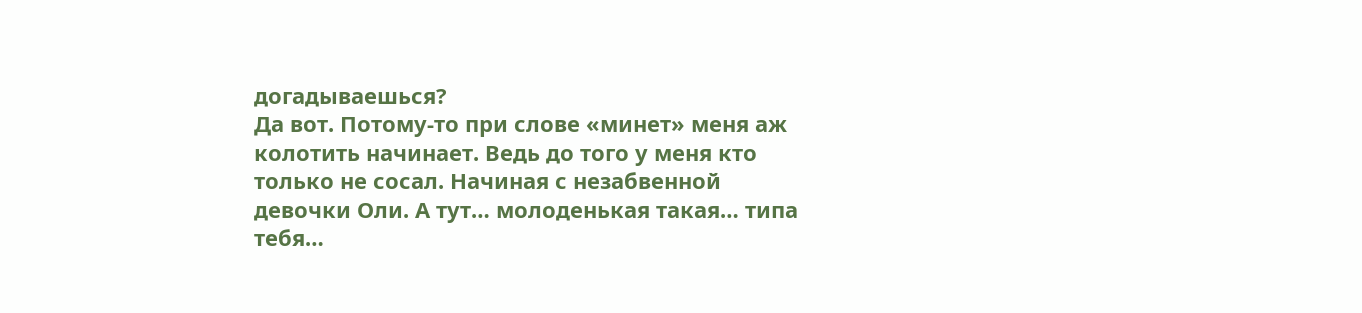догадываешься?
Да вот. Потому-то при слове «минет» меня аж колотить начинает. Ведь до того у меня кто только не сосал. Начиная с незабвенной девочки Оли. А тут… молоденькая такая… типа тебя…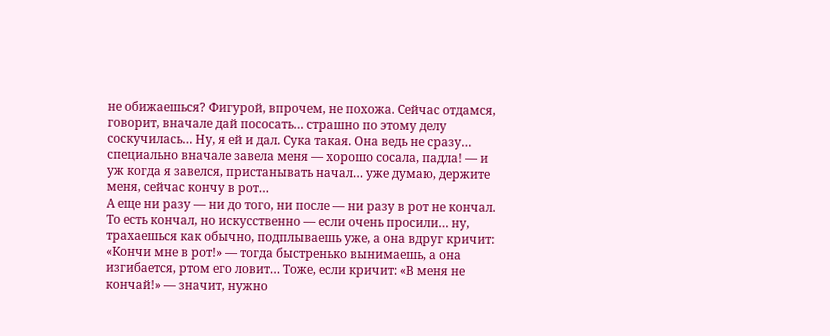не обижаешься? Фигурой, впрочем, не похожа. Сейчас отдамся, говорит, вначале дай пососать… страшно по этому делу соскучилась… Ну, я ей и дал. Сука такая. Она ведь не сразу… специально вначале завела меня — хорошо сосала, падла! — и уж когда я завелся, пристанывать начал… уже думаю, держите меня, сейчас кончу в рот…
А еще ни разу — ни до того, ни после — ни разу в рот не кончал. То есть кончал, но искусственно — если очень просили… ну, трахаешься как обычно, подплываешь уже, а она вдруг кричит: «Кончи мне в рот!» — тогда быстренько вынимаешь, а она изгибается, ртом его ловит… Тоже, если кричит: «В меня не кончай!» — значит, нужно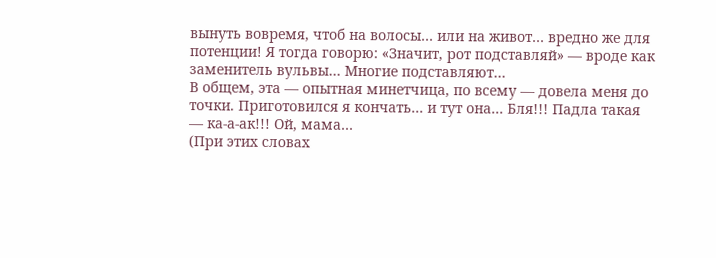вынуть вовремя, чтоб на волосы… или на живот… вредно же для потенции! Я тогда говорю: «Значит, рот подставляй» — вроде как заменитель вульвы… Многие подставляют…
В общем, эта — опытная минетчица, по всему — довела меня до точки. Приготовился я кончать… и тут она… Бля!!! Падла такая — ка-а-ак!!! Ой, мама…
(При этих словах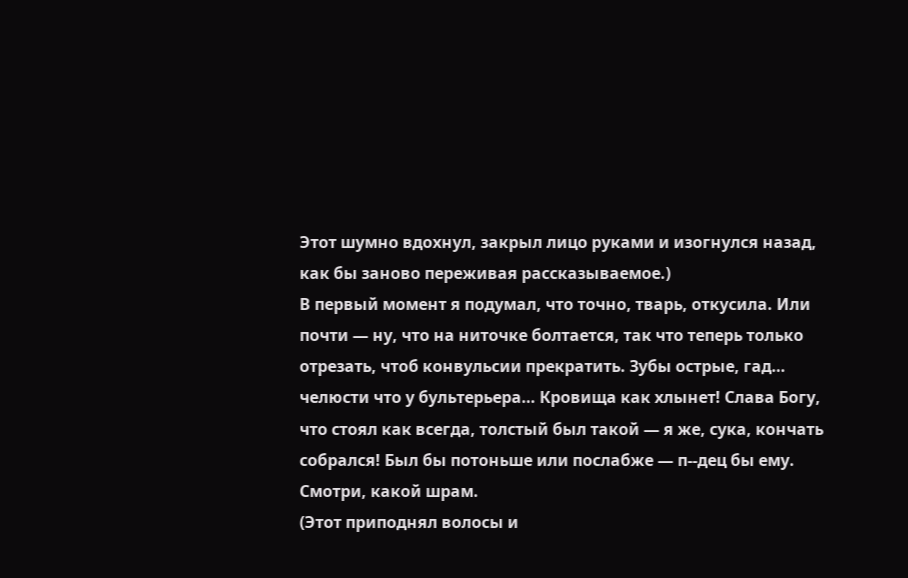Этот шумно вдохнул, закрыл лицо руками и изогнулся назад, как бы заново переживая рассказываемое.)
В первый момент я подумал, что точно, тварь, откусила. Или почти — ну, что на ниточке болтается, так что теперь только отрезать, чтоб конвульсии прекратить. Зубы острые, гад… челюсти что у бультерьера… Кровища как хлынет! Слава Богу, что стоял как всегда, толстый был такой — я же, сука, кончать собрался! Был бы потоньше или послабже — п--дец бы ему. Смотри, какой шрам.
(Этот приподнял волосы и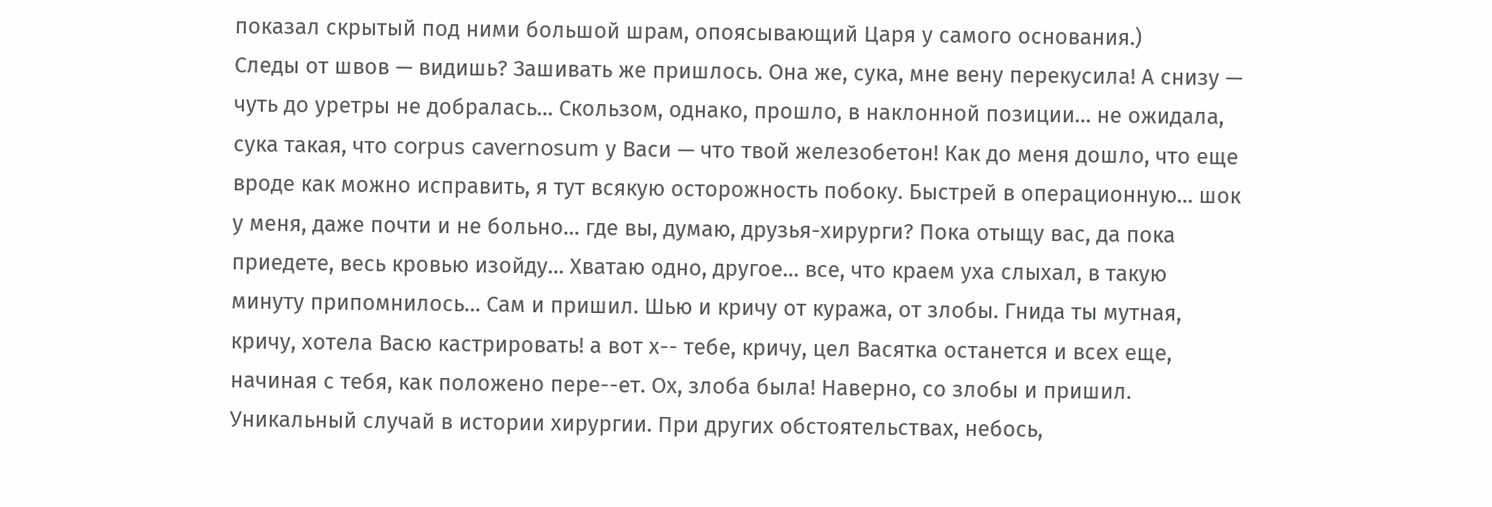показал скрытый под ними большой шрам, опоясывающий Царя у самого основания.)
Следы от швов — видишь? Зашивать же пришлось. Она же, сука, мне вену перекусила! А снизу — чуть до уретры не добралась… Скользом, однако, прошло, в наклонной позиции… не ожидала, сука такая, что corpus cavernosum у Васи — что твой железобетон! Как до меня дошло, что еще вроде как можно исправить, я тут всякую осторожность побоку. Быстрей в операционную… шок у меня, даже почти и не больно… где вы, думаю, друзья-хирурги? Пока отыщу вас, да пока приедете, весь кровью изойду… Хватаю одно, другое… все, что краем уха слыхал, в такую минуту припомнилось… Сам и пришил. Шью и кричу от куража, от злобы. Гнида ты мутная, кричу, хотела Васю кастрировать! а вот х-- тебе, кричу, цел Васятка останется и всех еще, начиная с тебя, как положено пере--ет. Ох, злоба была! Наверно, со злобы и пришил. Уникальный случай в истории хирургии. При других обстоятельствах, небось,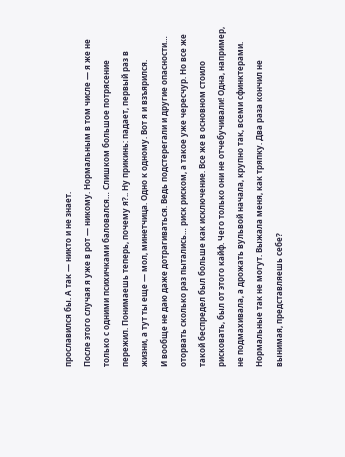прославился бы. А так — никто и не знает.
После этого случая я уже в рот — никому. Нормальным в том числе — я же не только с одними психичками баловался… Слишком большое потрясение пережил. Понимаешь теперь, почему я?.. Ну прикинь: падает, первый раз в жизни, а тут ты еще — мол, минетчица. Одно к одному. Вот я и взъярился.
И вообще не даю даже дотрагиваться. Ведь подстерегали и другие опасности… оторвать сколько раз пытались… риск риском, а такое уже чересчур. Но все же такой беспредел был больше как исключение. Все же в основном стоило рисковать, был от этого кайф. Чего только они не отчебучивали! Одна, например, не подмахивала, а дрожать вульвой начала, крупно так, всеми сфинктерами. Нормальные так не могут. Выжала меня, как тряпку. Два раза кончил не вынимая, представляешь себе?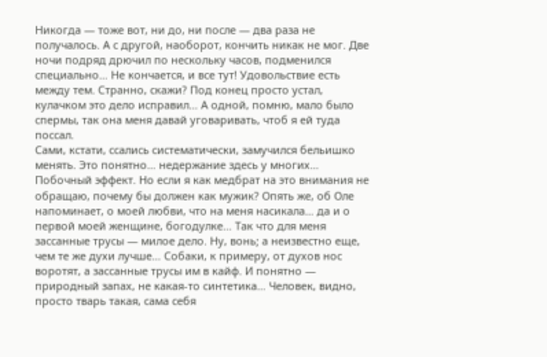Никогда — тоже вот, ни до, ни после — два раза не получалось. А с другой, наоборот, кончить никак не мог. Две ночи подряд дрючил по нескольку часов, подменился специально… Не кончается, и все тут! Удовольствие есть между тем. Странно, скажи? Под конец просто устал, кулачком это дело исправил… А одной, помню, мало было спермы, так она меня давай уговаривать, чтоб я ей туда поссал.
Сами, кстати, ссались систематически, замучился бельишко менять. Это понятно… недержание здесь у многих… Побочный эффект. Но если я как медбрат на это внимания не обращаю, почему бы должен как мужик? Опять же, об Оле напоминает, о моей любви, что на меня насикала… да и о первой моей женщине, богодулке… Так что для меня зассанные трусы — милое дело. Ну, вонь; а неизвестно еще, чем те же духи лучше… Собаки, к примеру, от духов нос воротят, а зассанные трусы им в кайф. И понятно — природный запах, не какая-то синтетика… Человек, видно, просто тварь такая, сама себя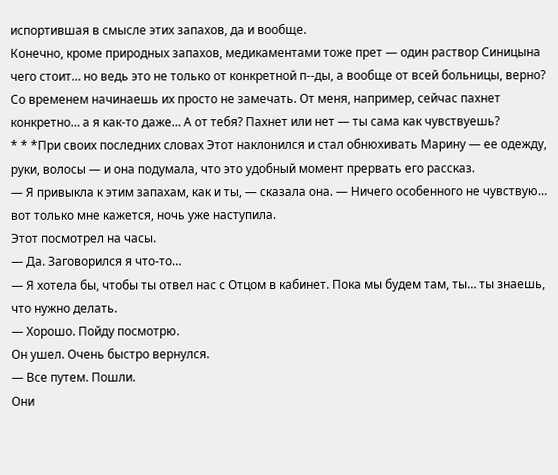испортившая в смысле этих запахов, да и вообще.
Конечно, кроме природных запахов, медикаментами тоже прет — один раствор Синицына чего стоит… но ведь это не только от конкретной п--ды, а вообще от всей больницы, верно? Со временем начинаешь их просто не замечать. От меня, например, сейчас пахнет конкретно… а я как-то даже… А от тебя? Пахнет или нет — ты сама как чувствуешь?
* * *При своих последних словах Этот наклонился и стал обнюхивать Марину — ее одежду, руки, волосы — и она подумала, что это удобный момент прервать его рассказ.
— Я привыкла к этим запахам, как и ты, — сказала она. — Ничего особенного не чувствую… вот только мне кажется, ночь уже наступила.
Этот посмотрел на часы.
— Да. Заговорился я что-то…
— Я хотела бы, чтобы ты отвел нас с Отцом в кабинет. Пока мы будем там, ты… ты знаешь, что нужно делать.
— Хорошо. Пойду посмотрю.
Он ушел. Очень быстро вернулся.
— Все путем. Пошли.
Они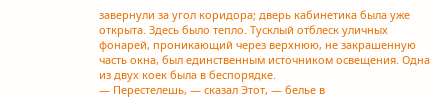завернули за угол коридора; дверь кабинетика была уже открыта. Здесь было тепло. Тусклый отблеск уличных фонарей, проникающий через верхнюю, не закрашенную часть окна, был единственным источником освещения. Одна из двух коек была в беспорядке.
— Перестелешь, — сказал Этот, — белье в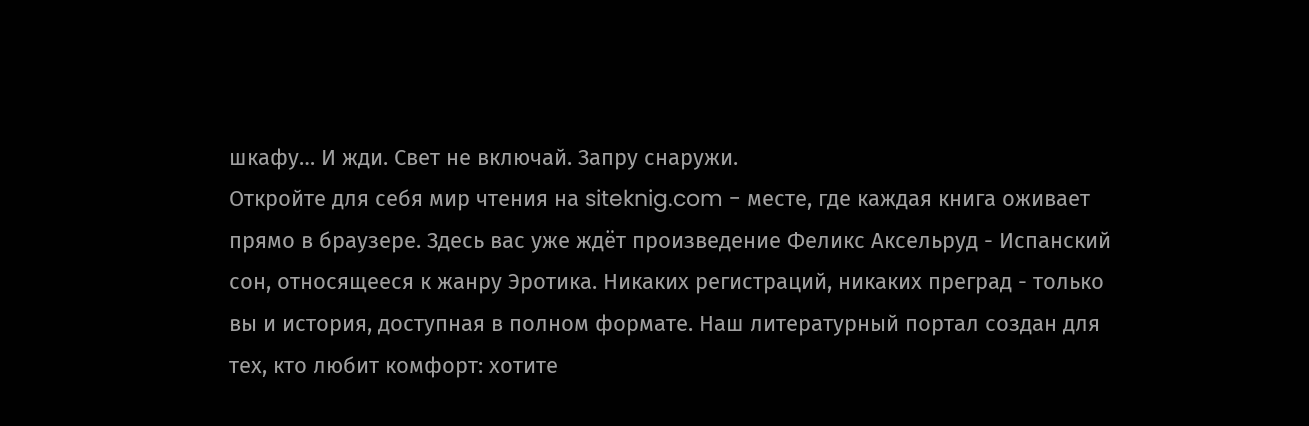шкафу… И жди. Свет не включай. Запру снаружи.
Откройте для себя мир чтения на siteknig.com - месте, где каждая книга оживает прямо в браузере. Здесь вас уже ждёт произведение Феликс Аксельруд - Испанский сон, относящееся к жанру Эротика. Никаких регистраций, никаких преград - только вы и история, доступная в полном формате. Наш литературный портал создан для тех, кто любит комфорт: хотите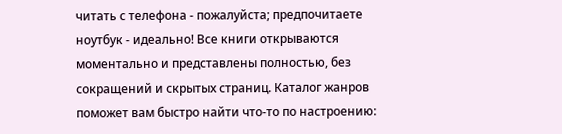читать с телефона - пожалуйста; предпочитаете ноутбук - идеально! Все книги открываются моментально и представлены полностью, без сокращений и скрытых страниц. Каталог жанров поможет вам быстро найти что-то по настроению: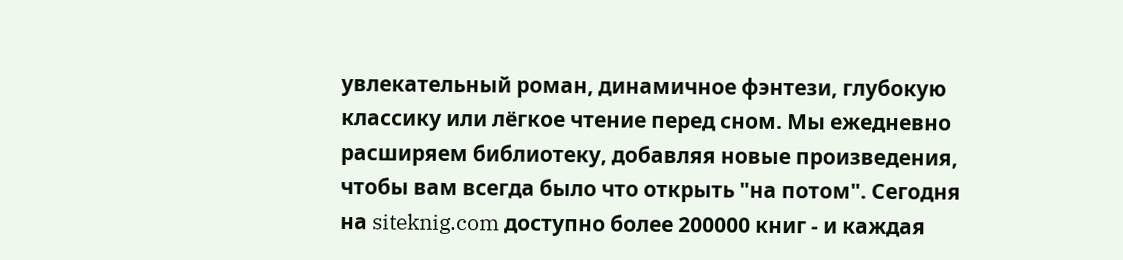увлекательный роман, динамичное фэнтези, глубокую классику или лёгкое чтение перед сном. Мы ежедневно расширяем библиотеку, добавляя новые произведения, чтобы вам всегда было что открыть "на потом". Сегодня на siteknig.com доступно более 200000 книг - и каждая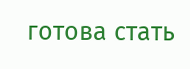готова стать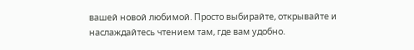вашей новой любимой. Просто выбирайте, открывайте и наслаждайтесь чтением там, где вам удобно.